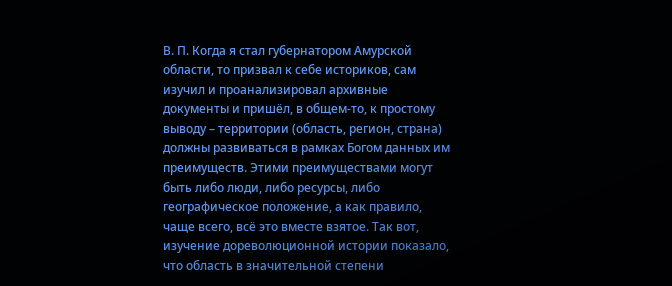В. П. Когда я стал губернатором Амурской области, то призвал к себе историков, сам изучил и проанализировал архивные документы и пришёл, в общем-то, к простому выводу – территории (область, регион, страна) должны развиваться в рамках Богом данных им преимуществ. Этими преимуществами могут быть либо люди, либо ресурсы, либо географическое положение, а как правило, чаще всего, всё это вместе взятое. Так вот, изучение дореволюционной истории показало, что область в значительной степени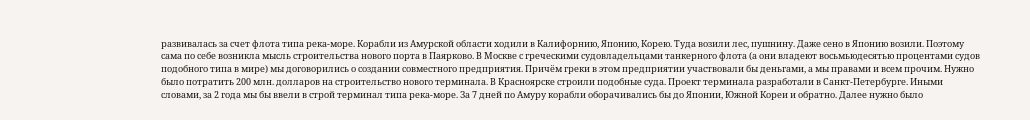развивалась за счет флота типа река-море. Корабли из Амурской области ходили в Калифорнию, Японию, Корею. Туда возили лес, пушнину. Даже сено в Японию возили. Поэтому сама по себе возникла мысль строительства нового порта в Паярково. В Москве с греческими судовладельцами танкерного флота (а они владеют восьмьюдесятью процентами судов подобного типа в мире) мы договорились о создании совместного предприятия. Причём греки в этом предприятии участвовали бы деньгами, а мы правами и всем прочим. Нужно было потратить 200 млн. долларов на строительство нового терминала. В Красноярске строили подобные суда. Проект терминала разработали в Санкт-Петербурге. Иными словами, за 2 года мы бы ввели в строй терминал типа река-море. За 7 дней по Амуру корабли оборачивались бы до Японии, Южной Кореи и обратно. Далее нужно было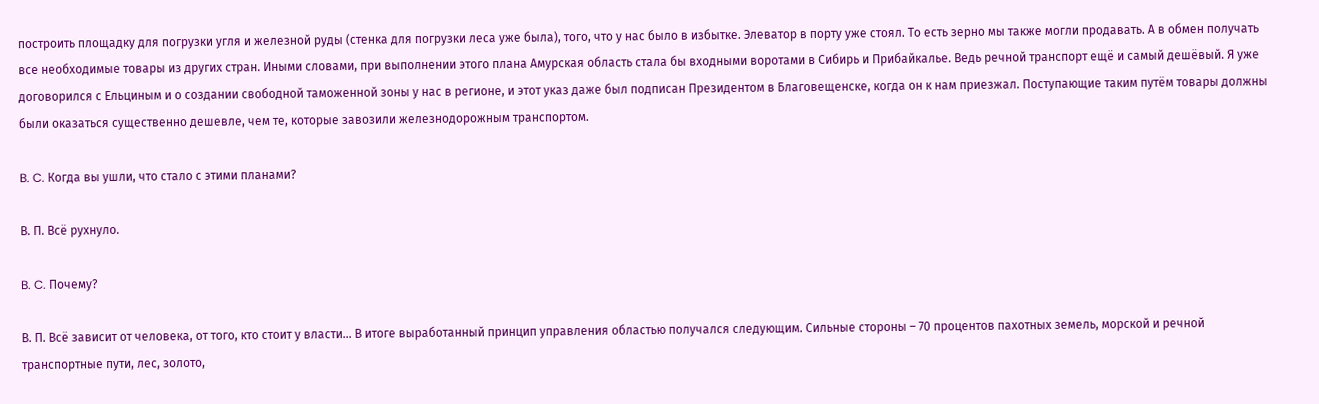построить площадку для погрузки угля и железной руды (стенка для погрузки леса уже была), того, что у нас было в избытке. Элеватор в порту уже стоял. То есть зерно мы также могли продавать. А в обмен получать все необходимые товары из других стран. Иными словами, при выполнении этого плана Амурская область стала бы входными воротами в Сибирь и Прибайкалье. Ведь речной транспорт ещё и самый дешёвый. Я уже договорился с Ельциным и о создании свободной таможенной зоны у нас в регионе, и этот указ даже был подписан Президентом в Благовещенске, когда он к нам приезжал. Поступающие таким путём товары должны были оказаться существенно дешевле, чем те, которые завозили железнодорожным транспортом.

B. C. Когда вы ушли, что стало с этими планами?

В. П. Всё рухнуло.

B. C. Почему?

В. П. Всё зависит от человека, от того, кто стоит у власти… В итоге выработанный принцип управления областью получался следующим. Сильные стороны – 70 процентов пахотных земель, морской и речной транспортные пути, лес, золото,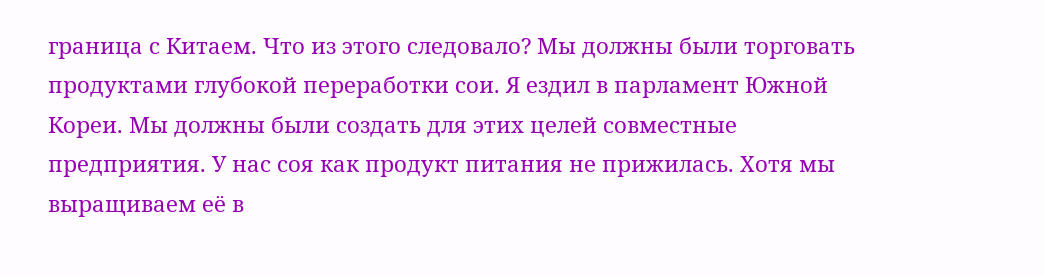граница с Китаем. Что из этого следовало? Мы должны были торговать продуктами глубокой переработки сои. Я ездил в парламент Южной Кореи. Мы должны были создать для этих целей совместные предприятия. У нас соя как продукт питания не прижилась. Хотя мы выращиваем её в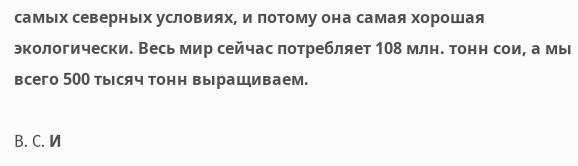самых северных условиях, и потому она самая хорошая экологически. Весь мир сейчас потребляет 108 млн. тонн сои, а мы всего 500 тысяч тонн выращиваем.

B. C. И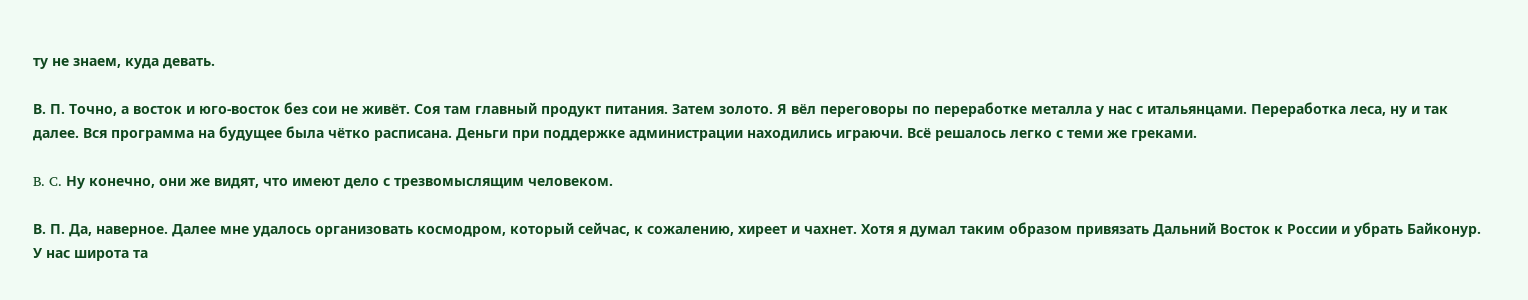ту не знаем, куда девать.

В. П. Точно, а восток и юго-восток без сои не живёт. Соя там главный продукт питания. Затем золото. Я вёл переговоры по переработке металла у нас с итальянцами. Переработка леса, ну и так далее. Вся программа на будущее была чётко расписана. Деньги при поддержке администрации находились играючи. Всё решалось легко с теми же греками.

B. C. Ну конечно, они же видят, что имеют дело с трезвомыслящим человеком.

В. П. Да, наверное. Далее мне удалось организовать космодром, который сейчас, к сожалению, хиреет и чахнет. Хотя я думал таким образом привязать Дальний Восток к России и убрать Байконур. У нас широта та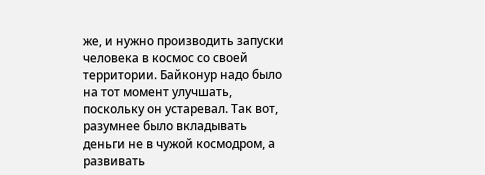же, и нужно производить запуски человека в космос со своей территории. Байконур надо было на тот момент улучшать, поскольку он устаревал. Так вот, разумнее было вкладывать деньги не в чужой космодром, а развивать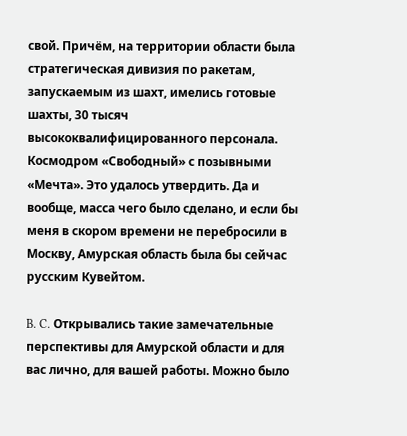свой. Причём, на территории области была стратегическая дивизия по ракетам, запускаемым из шахт, имелись готовые шахты, 30 тысяч высококвалифицированного персонала. Космодром «Свободный» с позывными «Мечта». Это удалось утвердить. Да и вообще, масса чего было сделано, и если бы меня в скором времени не перебросили в Москву, Амурская область была бы сейчас русским Кувейтом.

B. C. Открывались такие замечательные перспективы для Амурской области и для вас лично, для вашей работы. Можно было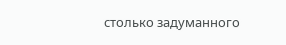столько задуманного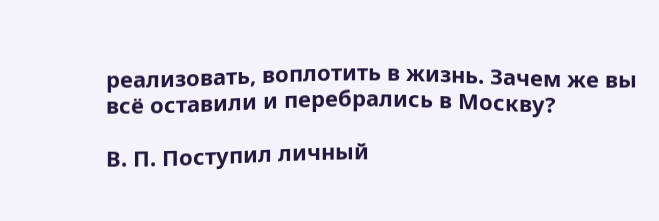реализовать, воплотить в жизнь. Зачем же вы всё оставили и перебрались в Москву?

В. П. Поступил личный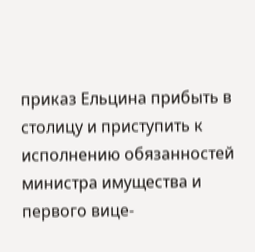приказ Ельцина прибыть в столицу и приступить к исполнению обязанностей министра имущества и первого вице-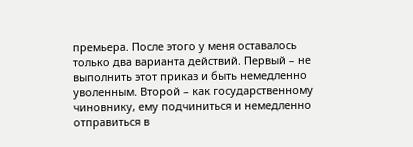премьера. После этого у меня оставалось только два варианта действий. Первый – не выполнить этот приказ и быть немедленно уволенным. Второй – как государственному чиновнику, ему подчиниться и немедленно отправиться в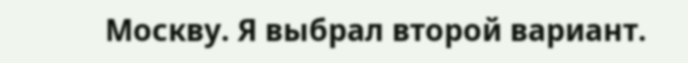Москву. Я выбрал второй вариант.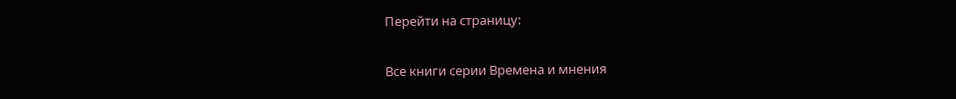Перейти на страницу:

Все книги серии Времена и мнения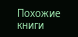Похожие книги